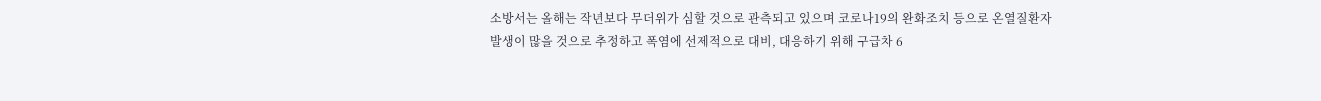소방서는 올해는 작년보다 무더위가 심할 것으로 관측되고 있으며 코로나19의 완화조치 등으로 온열질환자 발생이 많을 것으로 추정하고 폭염에 선제적으로 대비, 대응하기 위해 구급차 6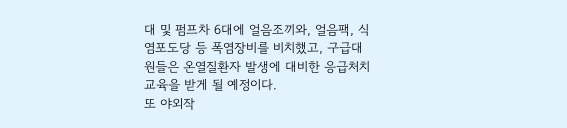대 및 펌프차 6대에 얼음조끼와, 얼음팩, 식염포도당 등 폭염장비를 비치했고, 구급대원들은 온열질환자 발생에 대비한 응급처치 교육을 받게 될 예정이다.
또 야외작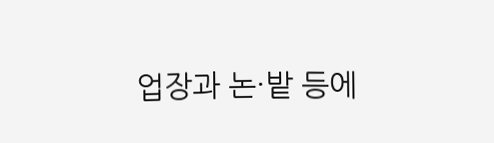업장과 논·밭 등에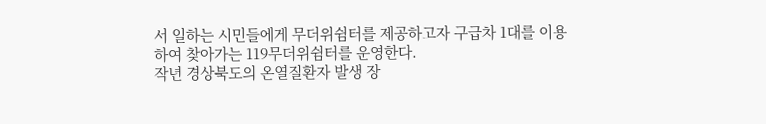서 일하는 시민들에게 무더위쉼터를 제공하고자 구급차 1대를 이용하여 찾아가는 119무더위쉼터를 운영한다.
작년 경상북도의 온열질환자 발생 장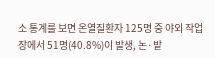소 통계를 보면 온열질환자 125명 중 야외 작업장에서 51명(40.8%)이 발생, 논·밭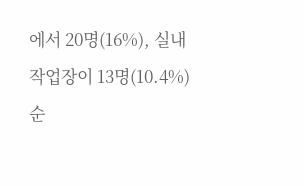에서 20명(16%), 실내작업장이 13명(10.4%) 순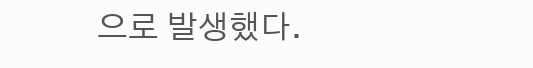으로 발생했다.